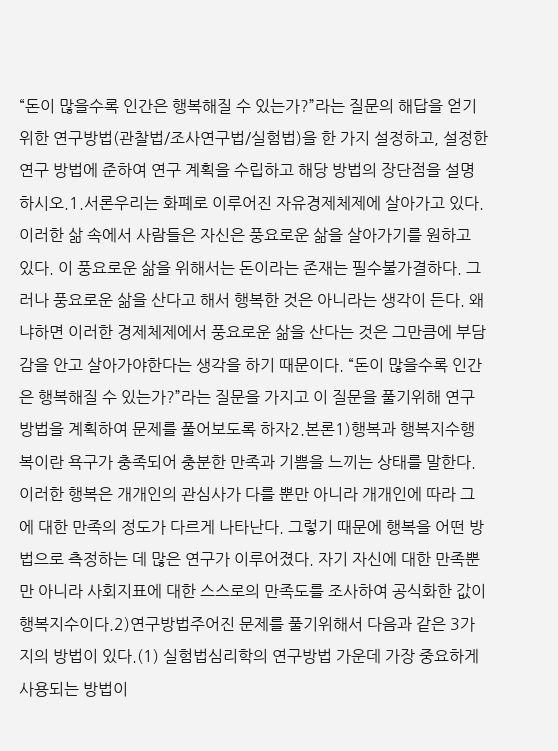“돈이 많을수록 인간은 행복해질 수 있는가?”라는 질문의 해답을 얻기 위한 연구방법(관찰법/조사연구법/실험법)을 한 가지 설정하고, 설정한 연구 방법에 준하여 연구 계획을 수립하고 해당 방법의 장단점을 설명하시오.1.서론우리는 화폐로 이루어진 자유경제체제에 살아가고 있다. 이러한 삶 속에서 사람들은 자신은 풍요로운 삶을 살아가기를 원하고 있다. 이 풍요로운 삶을 위해서는 돈이라는 존재는 필수불가결하다. 그러나 풍요로운 삶을 산다고 해서 행복한 것은 아니라는 생각이 든다. 왜냐하면 이러한 경제체제에서 풍요로운 삶을 산다는 것은 그만큼에 부담감을 안고 살아가야한다는 생각을 하기 때문이다. “돈이 많을수록 인간은 행복해질 수 있는가?”라는 질문을 가지고 이 질문을 풀기위해 연구방법을 계획하여 문제를 풀어보도록 하자2.본론1)행복과 행복지수행복이란 욕구가 충족되어 충분한 만족과 기쁨을 느끼는 상태를 말한다. 이러한 행복은 개개인의 관심사가 다를 뿐만 아니라 개개인에 따라 그에 대한 만족의 정도가 다르게 나타난다. 그렇기 때문에 행복을 어떤 방법으로 측정하는 데 많은 연구가 이루어졌다. 자기 자신에 대한 만족뿐만 아니라 사회지표에 대한 스스로의 만족도를 조사하여 공식화한 값이 행복지수이다.2)연구방법주어진 문제를 풀기위해서 다음과 같은 3가지의 방법이 있다.(1) 실험법심리학의 연구방법 가운데 가장 중요하게 사용되는 방법이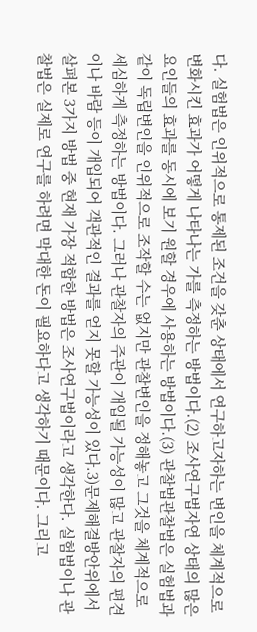다. 실험법은 인위적으로 통제된 조건을 갖춘 상태에서 연구하고자하는 변인을 체계적으로 변화시킨 효과가 어떻게 나타나는 가를 측정하는 방법이다.(2) 조사연구법자연 상태의 많은 요인들의 효과를 동시에 보기 원할 경우에 사용하는 방법이다.(3) 관찰법관찰법은 실험법과 같이 독립변인을 인위적으로 조작할 수는 없지만 관찰변인을 정해놓고 그것을 체계적으로 세심하게 측정하는 방법이다. 그러나 관찰자의 주관이 개입될 가능성이 많고 관찰자의 편견이나 바람 등이 개입되어 객관적인 결과를 얻지 못할 가능성이 있다.3)문제해결방안위에서 살펴본 3가지 방법 중 현재 가장 적합한 방법은 조사연구법이라고 생각한다. 실험법이나 관찰법은 실제로 연구를 하려면 막대한 돈이 필요하다고 생각하기 때문이다. 그리고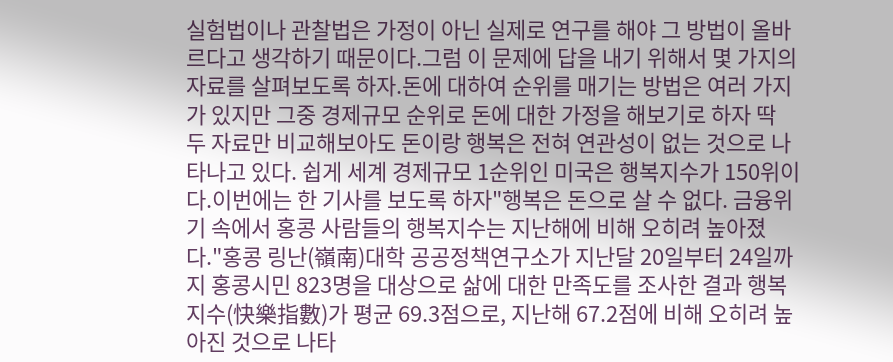실험법이나 관찰법은 가정이 아닌 실제로 연구를 해야 그 방법이 올바르다고 생각하기 때문이다.그럼 이 문제에 답을 내기 위해서 몇 가지의 자료를 살펴보도록 하자.돈에 대하여 순위를 매기는 방법은 여러 가지가 있지만 그중 경제규모 순위로 돈에 대한 가정을 해보기로 하자 딱 두 자료만 비교해보아도 돈이랑 행복은 전혀 연관성이 없는 것으로 나타나고 있다. 쉽게 세계 경제규모 1순위인 미국은 행복지수가 150위이다.이번에는 한 기사를 보도록 하자"행복은 돈으로 살 수 없다. 금융위기 속에서 홍콩 사람들의 행복지수는 지난해에 비해 오히려 높아졌다."홍콩 링난(嶺南)대학 공공정책연구소가 지난달 20일부터 24일까지 홍콩시민 823명을 대상으로 삶에 대한 만족도를 조사한 결과 행복지수(快樂指數)가 평균 69.3점으로, 지난해 67.2점에 비해 오히려 높아진 것으로 나타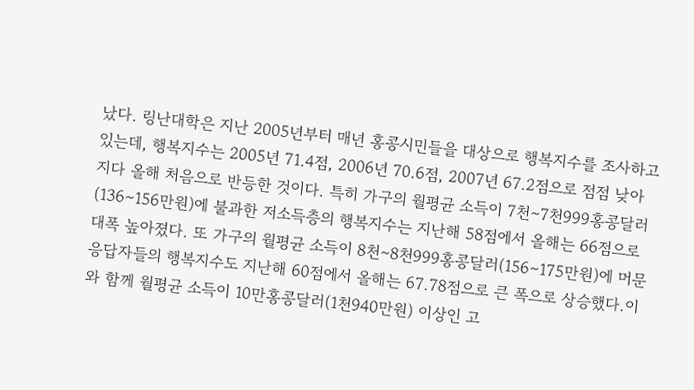났다. 링난대학은 지난 2005년부터 매년 홍콩시민들을 대상으로 행복지수를 조사하고 있는데, 행복지수는 2005년 71.4점, 2006년 70.6점, 2007년 67.2점으로 점점 낮아지다 올해 처음으로 반등한 것이다. 특히 가구의 월평균 소득이 7천∼7천999홍콩달러(136∼156만원)에 불과한 저소득층의 행복지수는 지난해 58점에서 올해는 66점으로 대폭 높아졌다. 또 가구의 월평균 소득이 8천∼8천999홍콩달러(156∼175만원)에 머문 응답자들의 행복지수도 지난해 60점에서 올해는 67.78점으로 큰 폭으로 상승했다.이와 함께 월평균 소득이 10만홍콩달러(1천940만원) 이상인 고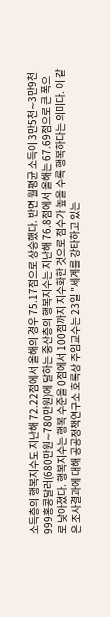소득층의 행복지수도 지난해 72.22점에서 올해의 경우 75.17점으로 상승했다. 반면 월평균 소득이 3만5천∼3만9천999홍콩달러(680만원∼780만원)에 달하는 중산층의 행복지수는 지난해 76.8점에서 올해는 67.69점으로 큰 폭으로 낮아졌다. 행복지수는 행복 수준을 0점에서 100점까지 지수화한 것으로 점수가 높을 수록 행복하다는 의미다. 이 같은 조사결과에 대해 공공정책연구소 호록상 주임교수는 23일 "세계를 강타하고 있는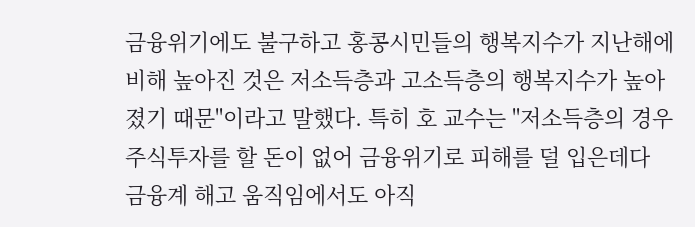금융위기에도 불구하고 홍콩시민들의 행복지수가 지난해에 비해 높아진 것은 저소득층과 고소득층의 행복지수가 높아졌기 때문"이라고 말했다. 특히 호 교수는 "저소득층의 경우 주식투자를 할 돈이 없어 금융위기로 피해를 덜 입은데다 금융계 해고 움직임에서도 아직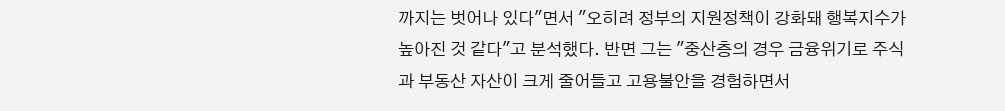까지는 벗어나 있다"면서 "오히려 정부의 지원정책이 강화돼 행복지수가 높아진 것 같다"고 분석했다. 반면 그는 "중산층의 경우 금융위기로 주식과 부동산 자산이 크게 줄어들고 고용불안을 경험하면서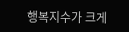행복지수가 크게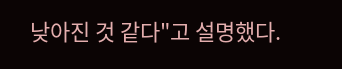낮아진 것 같다"고 설명했다.